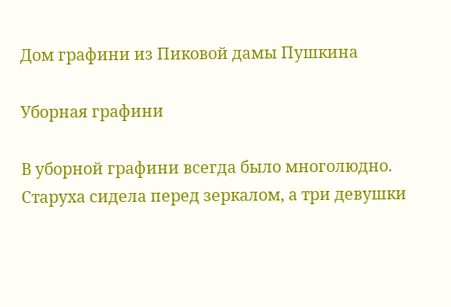Дом графини из Пиковой дамы Пушкина

Уборная графини

В уборной графини всегда было многолюдно. Старуха сидела перед зеркалом, а три девушки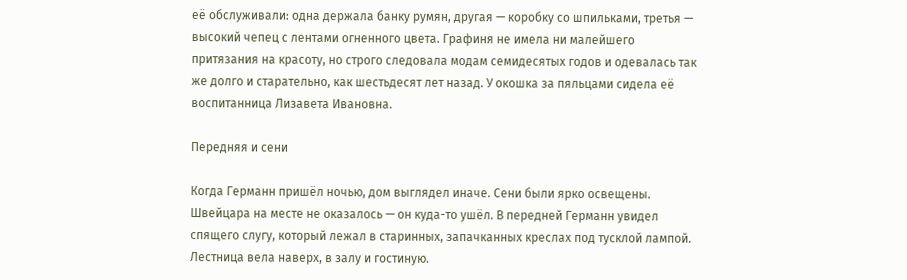её обслуживали: одна держала банку румян, другая — коробку со шпильками, третья — высокий чепец с лентами огненного цвета. Графиня не имела ни малейшего притязания на красоту, но строго следовала модам семидесятых годов и одевалась так же долго и старательно, как шестьдесят лет назад. У окошка за пяльцами сидела её воспитанница Лизавета Ивановна.

Передняя и сени

Когда Германн пришёл ночью, дом выглядел иначе. Сени были ярко освещены. Швейцара на месте не оказалось — он куда-то ушёл. В передней Германн увидел спящего слугу, который лежал в старинных, запачканных креслах под тусклой лампой. Лестница вела наверх, в залу и гостиную.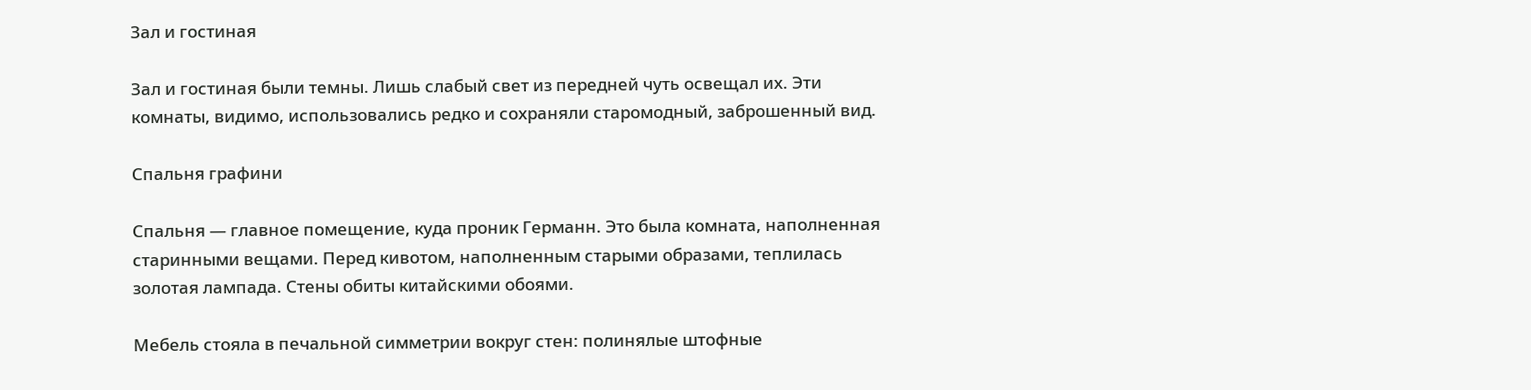Зал и гостиная

Зал и гостиная были темны. Лишь слабый свет из передней чуть освещал их. Эти комнаты, видимо, использовались редко и сохраняли старомодный, заброшенный вид.

Спальня графини

Спальня — главное помещение, куда проник Германн. Это была комната, наполненная старинными вещами. Перед кивотом, наполненным старыми образами, теплилась золотая лампада. Стены обиты китайскими обоями.

Мебель стояла в печальной симметрии вокруг стен: полинялые штофные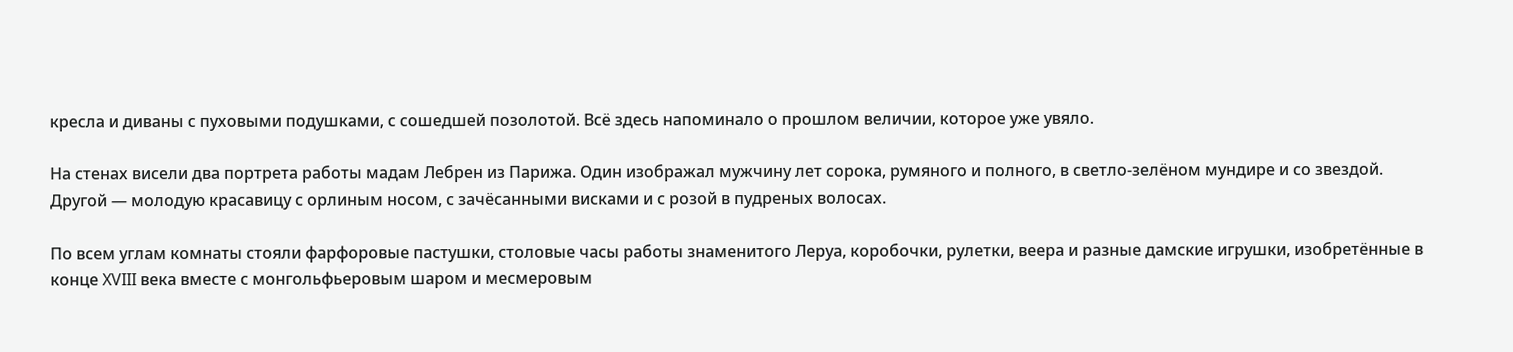кресла и диваны с пуховыми подушками, с сошедшей позолотой. Всё здесь напоминало о прошлом величии, которое уже увяло.

На стенах висели два портрета работы мадам Лебрен из Парижа. Один изображал мужчину лет сорока, румяного и полного, в светло-зелёном мундире и со звездой. Другой — молодую красавицу с орлиным носом, с зачёсанными висками и с розой в пудреных волосах.

По всем углам комнаты стояли фарфоровые пастушки, столовые часы работы знаменитого Леруа, коробочки, рулетки, веера и разные дамские игрушки, изобретённые в конце XVIII века вместе с монгольфьеровым шаром и месмеровым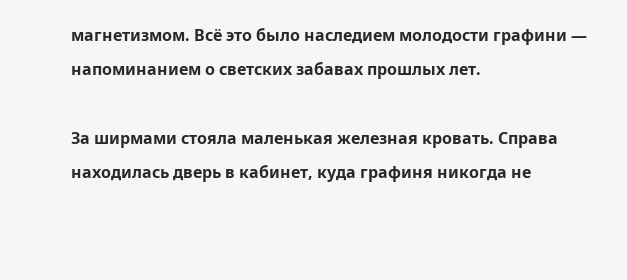магнетизмом. Всё это было наследием молодости графини — напоминанием о светских забавах прошлых лет.

За ширмами стояла маленькая железная кровать. Справа находилась дверь в кабинет, куда графиня никогда не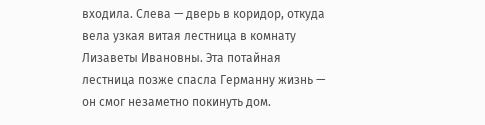входила. Слева — дверь в коридор, откуда вела узкая витая лестница в комнату Лизаветы Ивановны. Эта потайная лестница позже спасла Германну жизнь — он смог незаметно покинуть дом.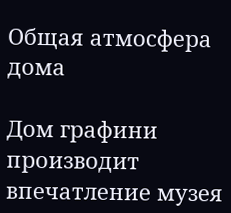Общая атмосфера дома

Дом графини производит впечатление музея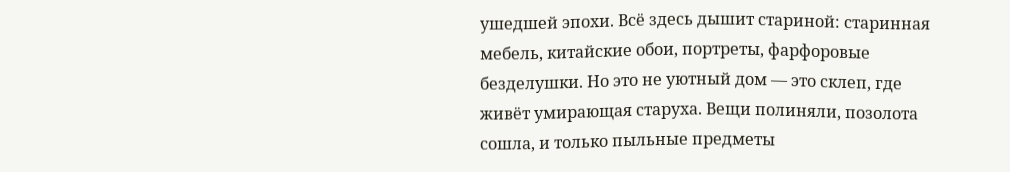ушедшей эпохи. Всё здесь дышит стариной: старинная мебель, китайские обои, портреты, фарфоровые безделушки. Но это не уютный дом — это склеп, где живёт умирающая старуха. Вещи полиняли, позолота сошла, и только пыльные предметы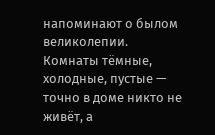напоминают о былом великолепии. Комнаты тёмные, холодные, пустые — точно в доме никто не живёт, а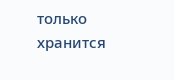только хранится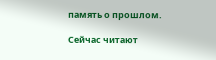память о прошлом.

Сейчас читают